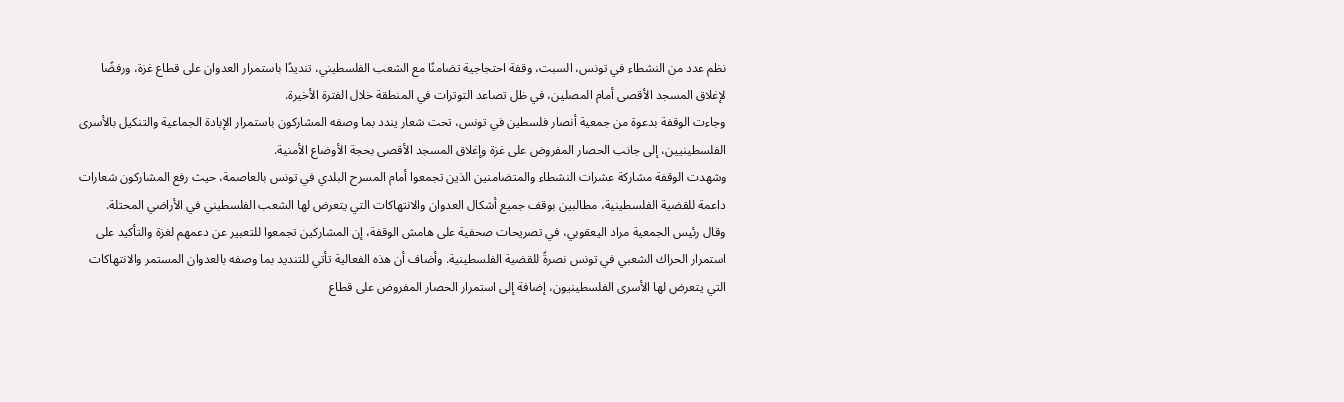نظم عدد من النشطاء في تونس، السبت، وقفة احتجاجية تضامنًا مع الشعب الفلسطيني، تنديدًا باستمرار العدوان على قطاع غزة، ورفضًا لإغلاق المسجد الأقصى أمام المصلين، في ظل تصاعد التوترات في المنطقة خلال الفترة الأخيرة.
وجاءت الوقفة بدعوة من جمعية أنصار فلسطين في تونس، تحت شعار يندد بما وصفه المشاركون باستمرار الإبادة الجماعية والتنكيل بالأسرى الفلسطينيين، إلى جانب الحصار المفروض على غزة وإغلاق المسجد الأقصى بحجة الأوضاع الأمنية.
وشهدت الوقفة مشاركة عشرات النشطاء والمتضامنين الذين تجمعوا أمام المسرح البلدي في تونس بالعاصمة، حيث رفع المشاركون شعارات داعمة للقضية الفلسطينية، مطالبين بوقف جميع أشكال العدوان والانتهاكات التي يتعرض لها الشعب الفلسطيني في الأراضي المحتلة.
وقال رئيس الجمعية مراد اليعقوبي، في تصريحات صحفية على هامش الوقفة، إن المشاركين تجمعوا للتعبير عن دعمهم لغزة والتأكيد على استمرار الحراك الشعبي في تونس نصرةً للقضية الفلسطينية. وأضاف أن هذه الفعالية تأتي للتنديد بما وصفه بالعدوان المستمر والانتهاكات التي يتعرض لها الأسرى الفلسطينيون، إضافة إلى استمرار الحصار المفروض على قطاع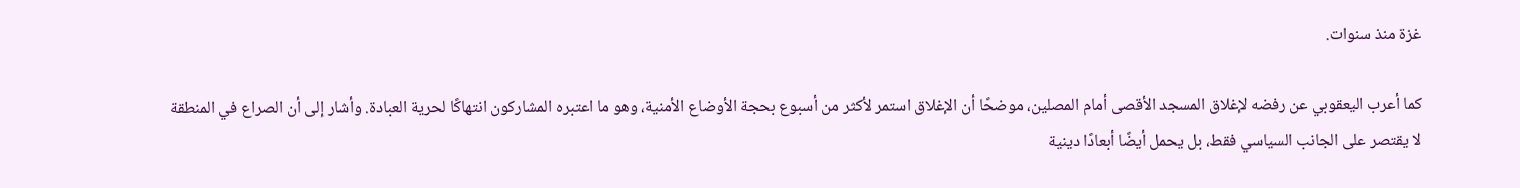غزة منذ سنوات.

كما أعرب اليعقوبي عن رفضه لإغلاق المسجد الأقصى أمام المصلين، موضحًا أن الإغلاق استمر لأكثر من أسبوع بحجة الأوضاع الأمنية، وهو ما اعتبره المشاركون انتهاكًا لحرية العبادة. وأشار إلى أن الصراع في المنطقة لا يقتصر على الجانب السياسي فقط، بل يحمل أيضًا أبعادًا دينية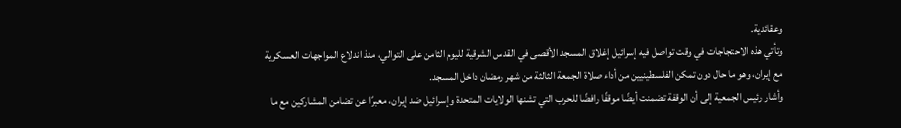وعقائدية.
وتأتي هذه الاحتجاجات في وقت تواصل فيه إسرائيل إغلاق المسجد الأقصى في القدس الشرقية لليوم الثامن على التوالي، منذ اندلاع المواجهات العسكرية مع إيران، وهو ما حال دون تمكن الفلسطينيين من أداء صلاة الجمعة الثالثة من شهر رمضان داخل المسجد.
وأشار رئيس الجمعية إلى أن الوقفة تضمنت أيضًا موقفًا رافضًا للحرب التي تشنها الولايات المتحدة وإسرائيل ضد إيران، معبرًا عن تضامن المشاركين مع ما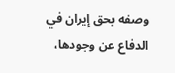وصفه بحق إيران في الدفاع عن وجودها،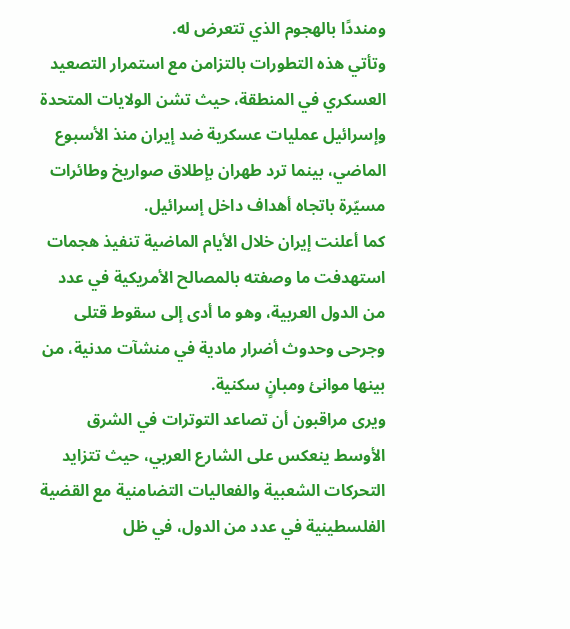ومنددًا بالهجوم الذي تتعرض له.
وتأتي هذه التطورات بالتزامن مع استمرار التصعيد العسكري في المنطقة، حيث تشن الولايات المتحدة وإسرائيل عمليات عسكرية ضد إيران منذ الأسبوع الماضي، بينما ترد طهران بإطلاق صواريخ وطائرات مسيّرة باتجاه أهداف داخل إسرائيل.
كما أعلنت إيران خلال الأيام الماضية تنفيذ هجمات استهدفت ما وصفته بالمصالح الأمريكية في عدد من الدول العربية، وهو ما أدى إلى سقوط قتلى وجرحى وحدوث أضرار مادية في منشآت مدنية، من بينها موانئ ومبانٍ سكنية.
ويرى مراقبون أن تصاعد التوترات في الشرق الأوسط ينعكس على الشارع العربي، حيث تتزايد التحركات الشعبية والفعاليات التضامنية مع القضية الفلسطينية في عدد من الدول، في ظل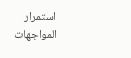استمرار المواجهات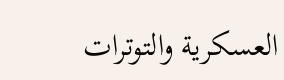العسكرية والتوترات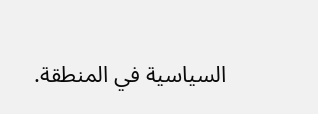السياسية في المنطقة.